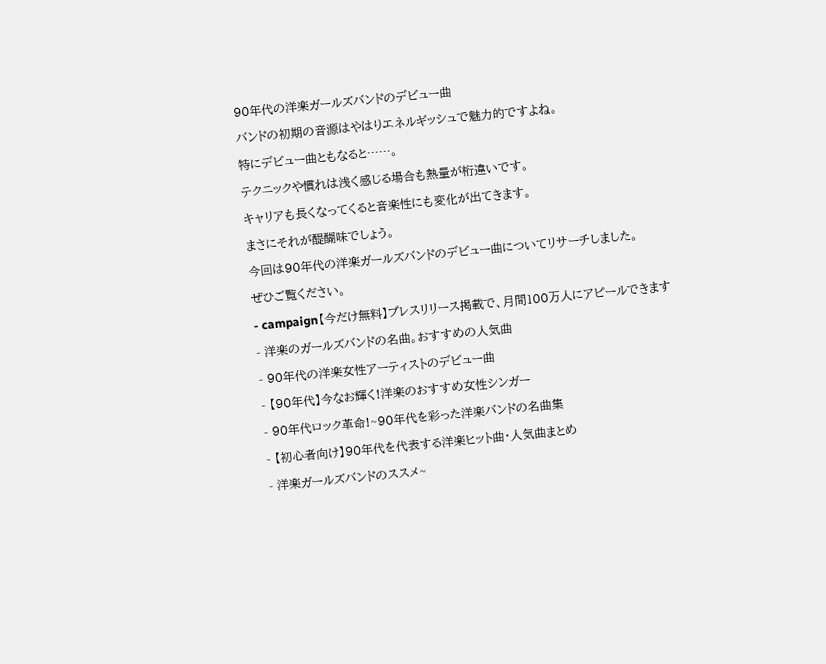90年代の洋楽ガールズバンドのデビュー曲
バンドの初期の音源はやはりエネルギッシュで魅力的ですよね。
特にデビュー曲ともなると……。
テクニックや慣れは浅く感じる場合も熱量が桁違いです。
キャリアも長くなってくると音楽性にも変化が出てきます。
まさにそれが醍醐味でしょう。
今回は90年代の洋楽ガールズバンドのデビュー曲についてリサーチしました。
ぜひご覧ください。
- campaign【今だけ無料】プレスリリース掲載で、月間100万人にアピールできます
- 洋楽のガールズバンドの名曲。おすすめの人気曲
- 90年代の洋楽女性アーティストのデビュー曲
- 【90年代】今なお輝く!洋楽のおすすめ女性シンガー
- 90年代ロック革命!~90年代を彩った洋楽バンドの名曲集
- 【初心者向け】90年代を代表する洋楽ヒット曲・人気曲まとめ
- 洋楽ガールズバンドのススメ~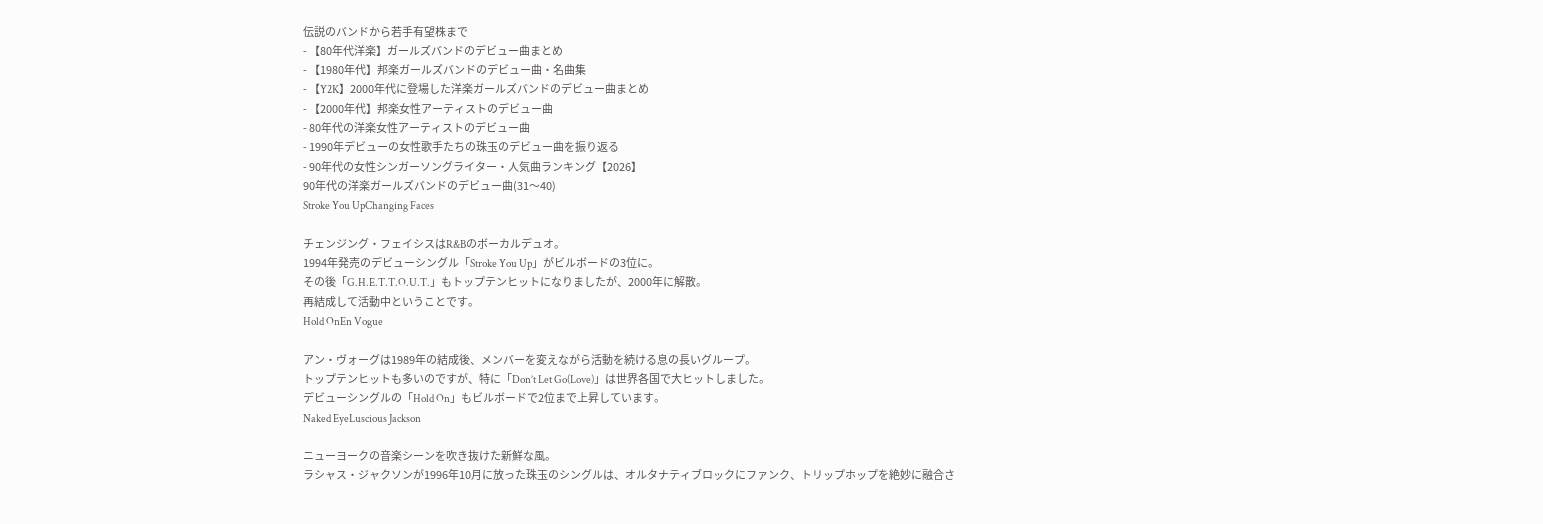伝説のバンドから若手有望株まで
- 【80年代洋楽】ガールズバンドのデビュー曲まとめ
- 【1980年代】邦楽ガールズバンドのデビュー曲・名曲集
- 【Y2K】2000年代に登場した洋楽ガールズバンドのデビュー曲まとめ
- 【2000年代】邦楽女性アーティストのデビュー曲
- 80年代の洋楽女性アーティストのデビュー曲
- 1990年デビューの女性歌手たちの珠玉のデビュー曲を振り返る
- 90年代の女性シンガーソングライター・人気曲ランキング【2026】
90年代の洋楽ガールズバンドのデビュー曲(31〜40)
Stroke You UpChanging Faces

チェンジング・フェイシスはR&Bのボーカルデュオ。
1994年発売のデビューシングル「Stroke You Up」がビルボードの3位に。
その後「G.H.E.T.T.O.U.T.」もトップテンヒットになりましたが、2000年に解散。
再結成して活動中ということです。
Hold OnEn Vogue

アン・ヴォーグは1989年の結成後、メンバーを変えながら活動を続ける息の長いグループ。
トップテンヒットも多いのですが、特に「Don’t Let Go(Love)」は世界各国で大ヒットしました。
デビューシングルの「Hold On」もビルボードで2位まで上昇しています。
Naked EyeLuscious Jackson

ニューヨークの音楽シーンを吹き抜けた新鮮な風。
ラシャス・ジャクソンが1996年10月に放った珠玉のシングルは、オルタナティブロックにファンク、トリップホップを絶妙に融合さ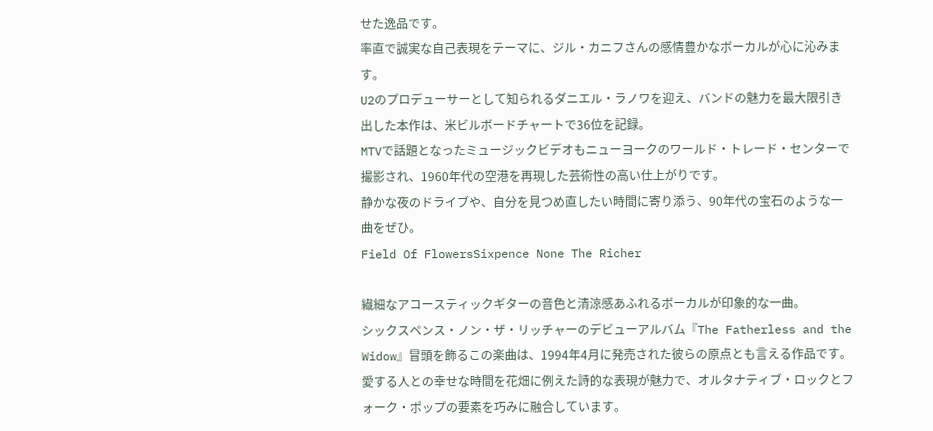せた逸品です。
率直で誠実な自己表現をテーマに、ジル・カニフさんの感情豊かなボーカルが心に沁みます。
U2のプロデューサーとして知られるダニエル・ラノワを迎え、バンドの魅力を最大限引き出した本作は、米ビルボードチャートで36位を記録。
MTVで話題となったミュージックビデオもニューヨークのワールド・トレード・センターで撮影され、1960年代の空港を再現した芸術性の高い仕上がりです。
静かな夜のドライブや、自分を見つめ直したい時間に寄り添う、90年代の宝石のような一曲をぜひ。
Field Of FlowersSixpence None The Richer

繊細なアコースティックギターの音色と清涼感あふれるボーカルが印象的な一曲。
シックスペンス・ノン・ザ・リッチャーのデビューアルバム『The Fatherless and the Widow』冒頭を飾るこの楽曲は、1994年4月に発売された彼らの原点とも言える作品です。
愛する人との幸せな時間を花畑に例えた詩的な表現が魅力で、オルタナティブ・ロックとフォーク・ポップの要素を巧みに融合しています。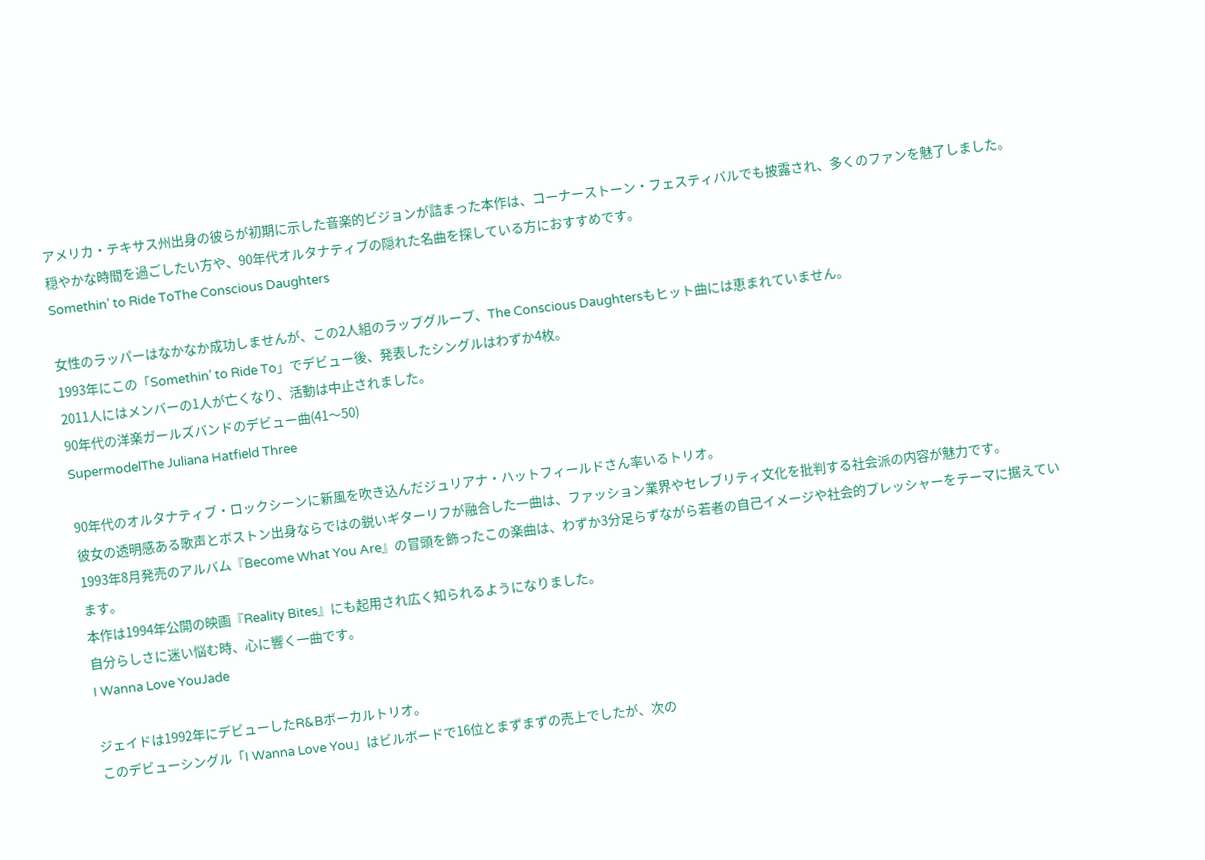アメリカ・テキサス州出身の彼らが初期に示した音楽的ビジョンが詰まった本作は、コーナーストーン・フェスティバルでも披露され、多くのファンを魅了しました。
穏やかな時間を過ごしたい方や、90年代オルタナティブの隠れた名曲を探している方におすすめです。
Somethin’ to Ride ToThe Conscious Daughters

女性のラッパーはなかなか成功しませんが、この2人組のラップグループ、The Conscious Daughtersもヒット曲には恵まれていません。
1993年にこの「Somethin’ to Ride To」でデビュー後、発表したシングルはわずか4枚。
2011人にはメンバーの1人が亡くなり、活動は中止されました。
90年代の洋楽ガールズバンドのデビュー曲(41〜50)
SupermodelThe Juliana Hatfield Three

90年代のオルタナティブ・ロックシーンに新風を吹き込んだジュリアナ・ハットフィールドさん率いるトリオ。
彼女の透明感ある歌声とボストン出身ならではの鋭いギターリフが融合した一曲は、ファッション業界やセレブリティ文化を批判する社会派の内容が魅力です。
1993年8月発売のアルバム『Become What You Are』の冒頭を飾ったこの楽曲は、わずか3分足らずながら若者の自己イメージや社会的プレッシャーをテーマに据えています。
本作は1994年公開の映画『Reality Bites』にも起用され広く知られるようになりました。
自分らしさに迷い悩む時、心に響く一曲です。
I Wanna Love YouJade

ジェイドは1992年にデビューしたR&Bボーカルトリオ。
このデビューシングル「I Wanna Love You」はビルボードで16位とまずまずの売上でしたが、次の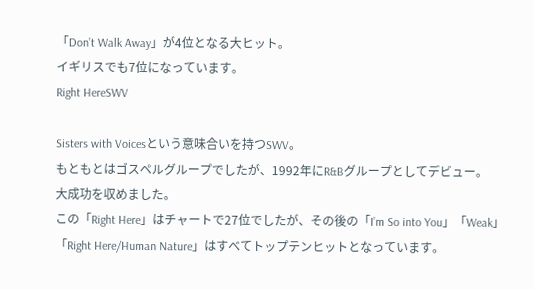「Don’t Walk Away」が4位となる大ヒット。
イギリスでも7位になっています。
Right HereSWV

Sisters with Voicesという意味合いを持つSWV。
もともとはゴスペルグループでしたが、1992年にR&Bグループとしてデビュー。
大成功を収めました。
この「Right Here」はチャートで27位でしたが、その後の「I’m So into You」「Weak」「Right Here/Human Nature」はすべてトップテンヒットとなっています。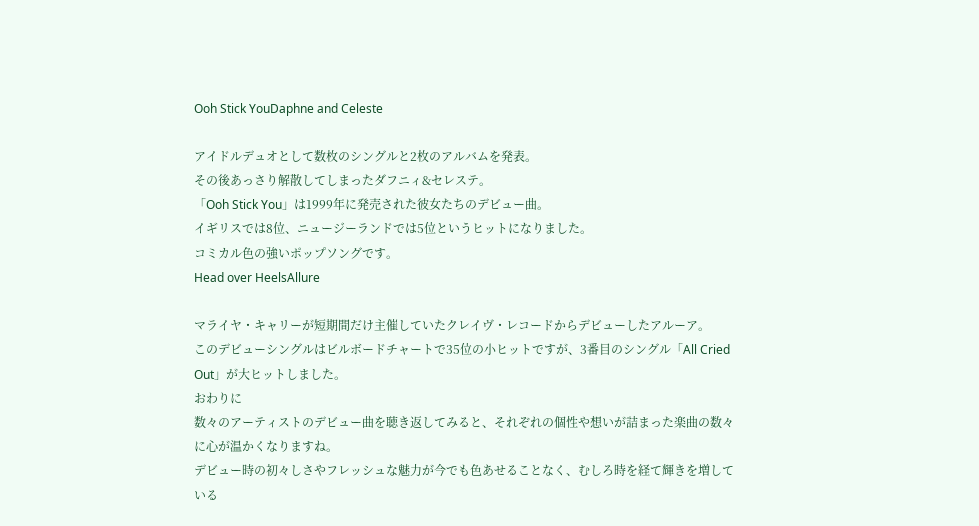Ooh Stick YouDaphne and Celeste

アイドルデュオとして数枚のシングルと2枚のアルバムを発表。
その後あっさり解散してしまったダフニィ&セレステ。
「Ooh Stick You」は1999年に発売された彼女たちのデビュー曲。
イギリスでは8位、ニュージーランドでは5位というヒットになりました。
コミカル色の強いポップソングです。
Head over HeelsAllure

マライヤ・キャリーが短期間だけ主催していたクレイヴ・レコードからデビューしたアルーア。
このデビューシングルはビルボードチャートで35位の小ヒットですが、3番目のシングル「All Cried Out」が大ヒットしました。
おわりに
数々のアーティストのデビュー曲を聴き返してみると、それぞれの個性や想いが詰まった楽曲の数々に心が温かくなりますね。
デビュー時の初々しさやフレッシュな魅力が今でも色あせることなく、むしろ時を経て輝きを増している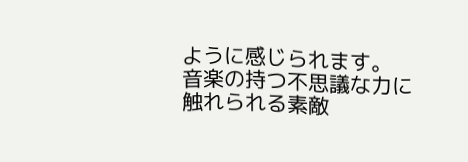ように感じられます。
音楽の持つ不思議な力に触れられる素敵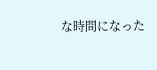な時間になった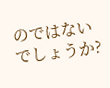のではないでしょうか?